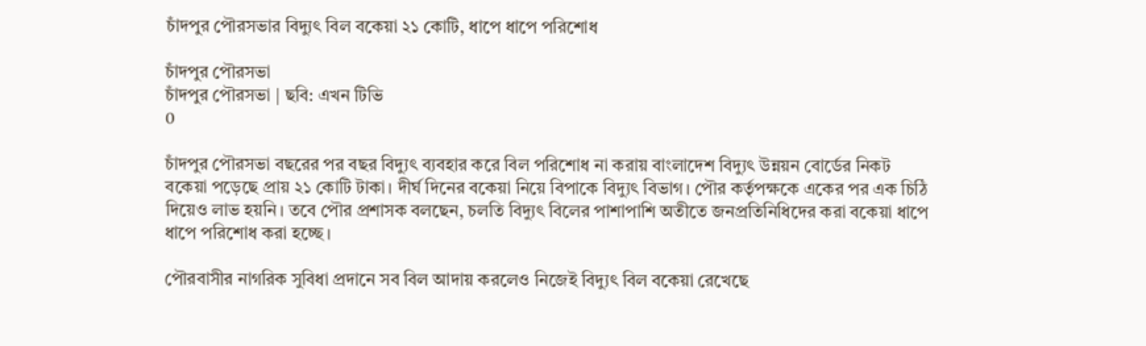চাঁদপুর পৌরসভার বিদ্যুৎ বিল বকেয়া ২১ কোটি, ধাপে ধাপে পরিশোধ

চাঁদপুর পৌরসভা
চাঁদপুর পৌরসভা | ছবি: এখন টিভি
0

চাঁদপুর পৌরসভা বছরের পর বছর বিদ্যুৎ ব্যবহার করে বিল পরিশোধ না করায় বাংলাদেশ বিদ্যুৎ উন্নয়ন বোর্ডের নিকট বকেয়া পড়েছে প্রায় ২১ কোটি টাকা। দীর্ঘ দিনের বকেয়া নিয়ে বিপাকে বিদ্যুৎ বিভাগ। পৌর কর্তৃপক্ষকে একের পর এক চিঠি দিয়েও লাভ হয়নি। তবে পৌর প্রশাসক বলছেন, চলতি বিদ্যুৎ বিলের পাশাপাশি অতীতে জনপ্রতিনিধিদের করা বকেয়া ধাপে ধাপে পরিশোধ করা হচ্ছে।

পৌরবাসীর নাগরিক সুবিধা প্রদানে সব বিল আদায় করলেও নিজেই বিদ্যুৎ বিল বকেয়া রেখেছে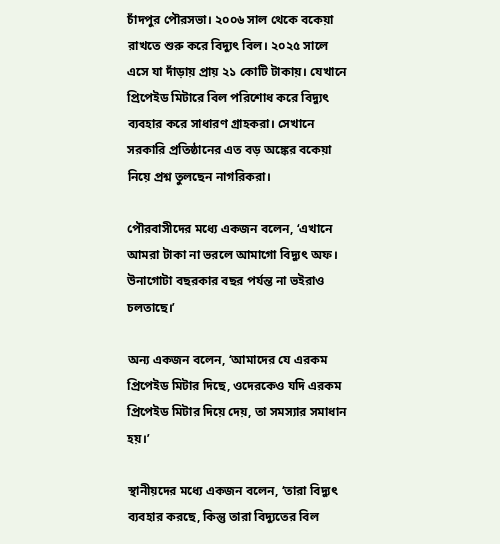চাঁদপুর পৌরসভা। ২০০৬ সাল থেকে বকেয়া রাখতে শুরু করে বিদ্যুৎ বিল। ২০২৫ সালে এসে যা দাঁড়ায় প্রায় ২১ কোটি টাকায়। যেখানে প্রিপেইড মিটারে বিল পরিশোধ করে বিদ্যুৎ ব্যবহার করে সাধারণ গ্রাহকরা। সেখানে সরকারি প্রতিষ্ঠানের এত বড় অঙ্কের বকেয়া নিয়ে প্রশ্ন তুলছেন নাগরিকরা।

পৌরবাসীদের মধ্যে একজন বলেন, ‘এখানে আমরা টাকা না ভরলে আমাগো বিদ্যুৎ অফ। উনাগোটা বছরকার বছর পর্যন্ত না ভইরাও চলতাছে।’

অন্য একজন বলেন, ‘আমাদের যে এরকম প্রিপেইড মিটার দিছে, ওদেরকেও যদি এরকম প্রিপেইড মিটার দিয়ে দেয়, তা সমস্যার সমাধান হয়।’

স্থানীয়দের মধ্যে একজন বলেন, ‘তারা বিদ্যুৎ ব্যবহার করছে, কিন্তু তারা বিদ্যুতের বিল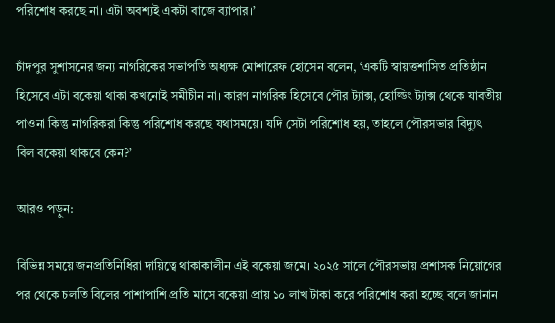পরিশোধ করছে না। এটা অবশ্যই একটা বাজে ব্যাপার।’

চাঁদপুর সুশাসনের জন্য নাগরিকের সভাপতি অধ্যক্ষ মোশারেফ হোসেন বলেন, ‘একটি স্বায়ত্তশাসিত প্রতিষ্ঠান হিসেবে এটা বকেয়া থাকা কখনোই সমীচীন না। কারণ নাগরিক হিসেবে পৌর ট্যাক্স, হোল্ডিং ট্যাক্স থেকে যাবতীয় পাওনা কিন্তু নাগরিকরা কিন্তু পরিশোধ করছে যথাসময়ে। যদি সেটা পরিশোধ হয়, তাহলে পৌরসভার বিদ্যুৎ বিল বকেয়া থাকবে কেন?’

আরও পড়ুন:

বিভিন্ন সময়ে জনপ্রতিনিধিরা দায়িত্বে থাকাকালীন এই বকেয়া জমে। ২০২৫ সালে পৌরসভায় প্রশাসক নিয়োগের পর থেকে চলতি বিলের পাশাপাশি প্রতি মাসে বকেয়া প্রায় ১০ লাখ টাকা করে পরিশোধ করা হচ্ছে বলে জানান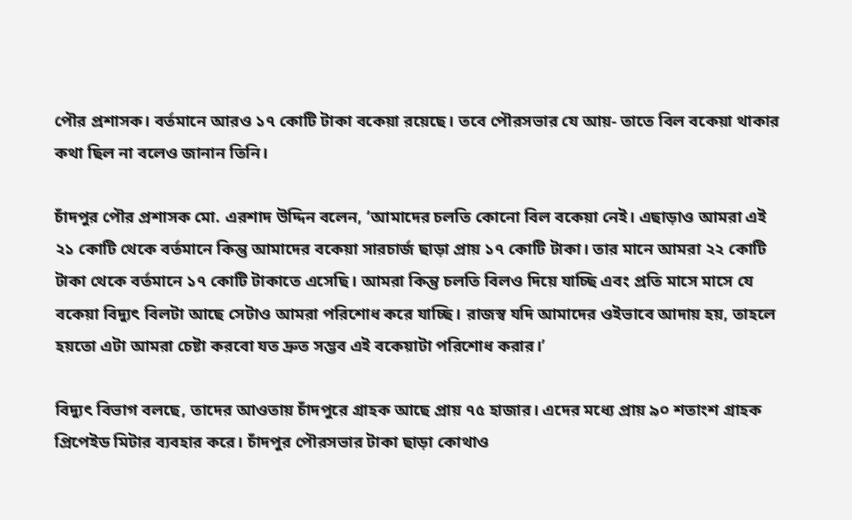পৌর প্রশাসক। বর্তমানে আরও ১৭ কোটি টাকা বকেয়া রয়েছে। তবে পৌরসভার যে আয়- তাতে বিল বকেয়া থাকার কথা ছিল না বলেও জানান তিনি।

চাঁদপুর পৌর প্রশাসক মো. এরশাদ উদ্দিন বলেন, ‘আমাদের চলতি কোনো বিল বকেয়া নেই। এছাড়াও আমরা এই ২১ কোটি থেকে বর্তমানে কিন্তু আমাদের বকেয়া সারচার্জ ছাড়া প্রায় ১৭ কোটি টাকা। তার মানে আমরা ২২ কোটি টাকা থেকে বর্তমানে ১৭ কোটি টাকাতে এসেছি। আমরা কিন্তু চলতি বিলও দিয়ে যাচ্ছি এবং প্রতি মাসে মাসে যে বকেয়া বিদ্যুৎ বিলটা আছে সেটাও আমরা পরিশোধ করে যাচ্ছি। রাজস্ব যদি আমাদের ওইভাবে আদায় হয়, তাহলে হয়তো এটা আমরা চেষ্টা করবো যত দ্রুত সম্ভব এই বকেয়াটা পরিশোধ করার।’

বিদ্যুৎ বিভাগ বলছে, তাদের আওতায় চাঁদপুরে গ্রাহক আছে প্রায় ৭৫ হাজার। এদের মধ্যে প্রায় ৯০ শতাংশ গ্রাহক প্রিপেইড মিটার ব্যবহার করে। চাঁদপুর পৌরসভার টাকা ছাড়া কোথাও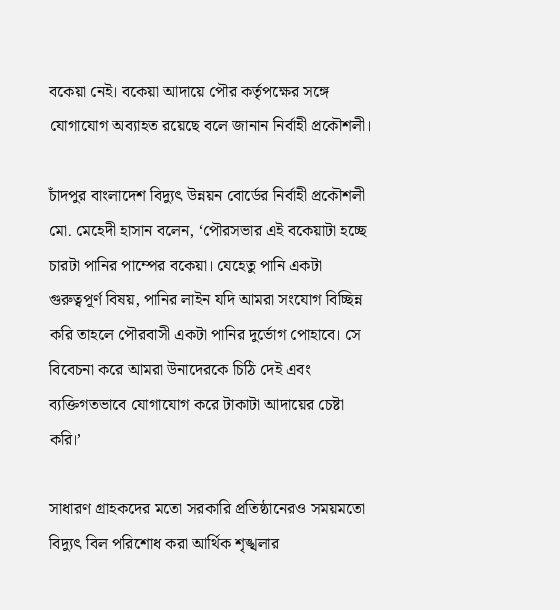বকেয়া নেই। বকেয়া আদায়ে পৌর কর্তৃপক্ষের সঙ্গে যোগাযোগ অব্যাহত রয়েছে বলে জানান নির্বাহী প্রকৌশলী।

চাঁদপুর বাংলাদেশ বিদ্যুৎ উন্নয়ন বোর্ডের নির্বাহী প্রকৌশলী মো. মেহেদী হাসান বলেন, ‘পৌরসভার এই বকেয়াটা হচ্ছে চারটা পানির পাম্পের বকেয়া। যেহেতু পানি একটা গুরুত্বপূর্ণ বিষয়, পানির লাইন যদি আমরা সংযোগ বিচ্ছিন্ন করি তাহলে পৌরবাসী একটা পানির দুর্ভোগ পোহাবে। সে বিবেচনা করে আমরা উনাদেরকে চিঠি দেই এবং ব্যক্তিগতভাবে যোগাযোগ করে টাকাটা আদায়ের চেষ্টা করি।’

সাধারণ গ্রাহকদের মতো সরকারি প্রতিষ্ঠানেরও সময়মতো বিদ্যুৎ বিল পরিশোধ করা আর্থিক শৃঙ্খলার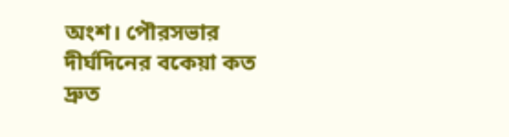অংশ। পৌরসভার দীর্ঘদিনের বকেয়া কত দ্রুত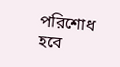পরিশোধ হবে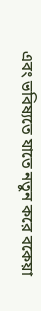এবং ভবিষ্যতে যাতে নতুন করে বকেয়া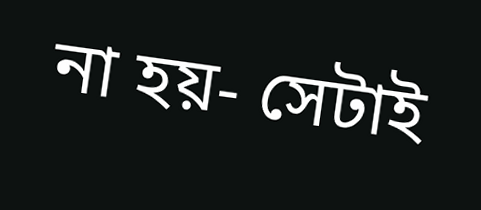না হয়- সেটাই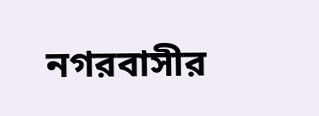নগরবাসীর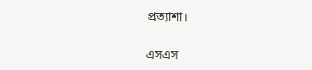প্রত্যাশা।

এসএস